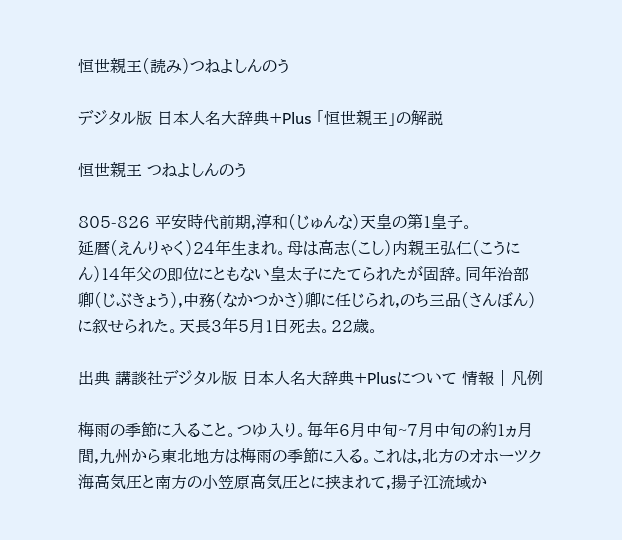恒世親王(読み)つねよしんのう

デジタル版 日本人名大辞典+Plus 「恒世親王」の解説

恒世親王 つねよしんのう

805-826 平安時代前期,淳和(じゅんな)天皇の第1皇子。
延暦(えんりゃく)24年生まれ。母は高志(こし)内親王弘仁(こうにん)14年父の即位にともない皇太子にたてられたが固辞。同年治部卿(じぶきょう),中務(なかつかさ)卿に任じられ,のち三品(さんぼん)に叙せられた。天長3年5月1日死去。22歳。

出典 講談社デジタル版 日本人名大辞典+Plusについて 情報 | 凡例

梅雨の季節に入ること。つゆ入り。毎年6月中旬~7月中旬の約1ヵ月間,九州から東北地方は梅雨の季節に入る。これは,北方のオホーツク海高気圧と南方の小笠原高気圧とに挟まれて,揚子江流域か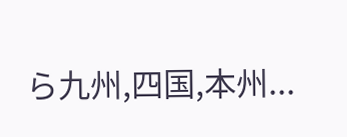ら九州,四国,本州...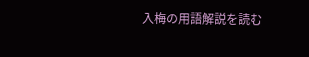入梅の用語解説を読む